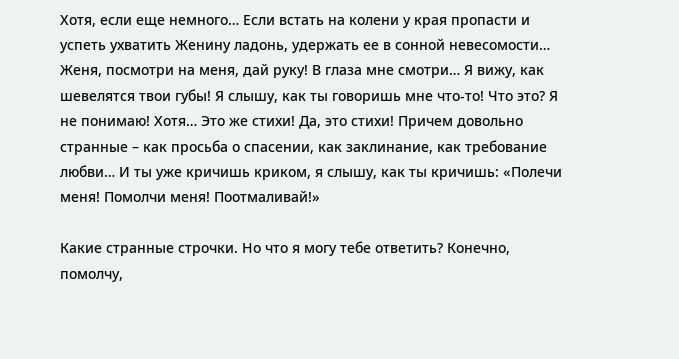Хотя, если еще немного… Если встать на колени у края пропасти и успеть ухватить Женину ладонь, удержать ее в сонной невесомости… Женя, посмотри на меня, дай руку! В глаза мне смотри… Я вижу, как шевелятся твои губы! Я слышу, как ты говоришь мне что-то! Что это? Я не понимаю! Хотя… Это же стихи! Да, это стихи! Причем довольно странные – как просьба о спасении, как заклинание, как требование любви… И ты уже кричишь криком, я слышу, как ты кричишь: «Полечи меня! Помолчи меня! Поотмаливай!»

Какие странные строчки. Но что я могу тебе ответить? Конечно, помолчу,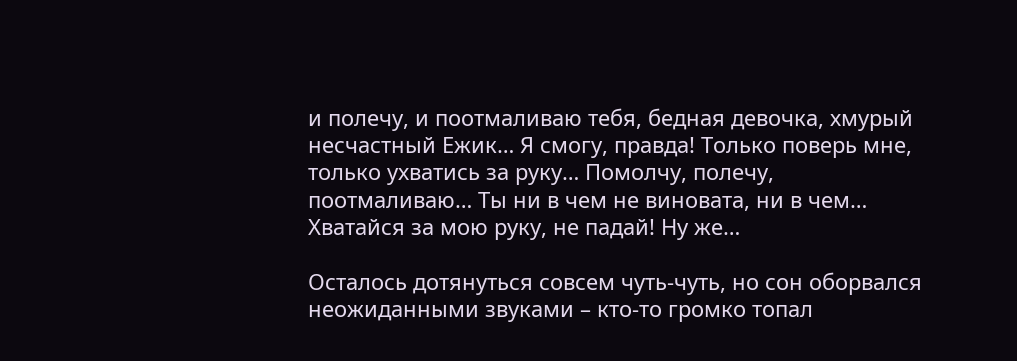и полечу, и поотмаливаю тебя, бедная девочка, хмурый несчастный Ежик… Я смогу, правда! Только поверь мне, только ухватись за руку… Помолчу, полечу, поотмаливаю… Ты ни в чем не виновата, ни в чем… Хватайся за мою руку, не падай! Ну же…

Осталось дотянуться совсем чуть-чуть, но сон оборвался неожиданными звуками – кто-то громко топал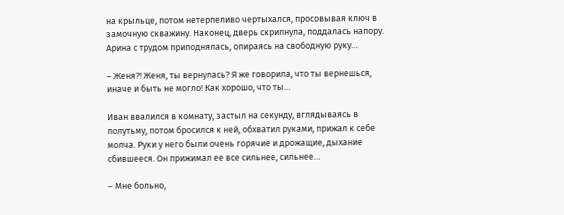на крыльце, потом нетерпеливо чертыхался, просовывая ключ в замочную скважину. Наконец, дверь скрипнула, поддалась напору. Арина с трудом приподнялась, опираясь на свободную руку…

– Женя?! Женя, ты вернулась? Я же говорила, что ты вернешься, иначе и быть не могло! Как хорошо, что ты…

Иван ввалился в комнату, застыл на секунду, вглядываясь в полутьму, потом бросился к ней, обхватил руками, прижал к себе молча. Руки у него были очень горячие и дрожащие, дыхание сбившееся. Он прижимал ее все сильнее, сильнее…

– Мне больно,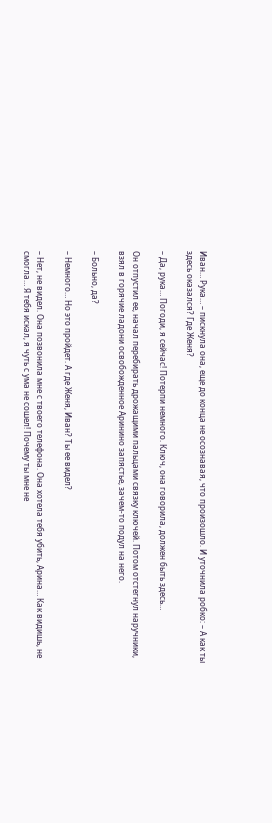Иван… Рука… – пискнула она, еще до конца не осознавая, что произошло. И уточнила робко: – А как ты здесь оказался? Где Женя?

– Да, рука… Погоди, я сейчас! Потерпи немного. Ключ, она говорила, должен быть здесь…

Он отпустил ее, начал перебирать дрожащими пальцами связку ключей. Потом отстегнул наручники, взял в горячие ладони освобожденное Аринино запястье, зачем-то подул на него.

– Больно, да?

– Немного… Но это пройдет. А где Женя, Иван? Ты ее видел?

– Нет, не видел. Она позвонила мне с твоего телефона. Она хотела тебя убить, Арина… Как видишь, не смогла… Я тебя искал, я чуть с ума не сошел! Почему ты мне не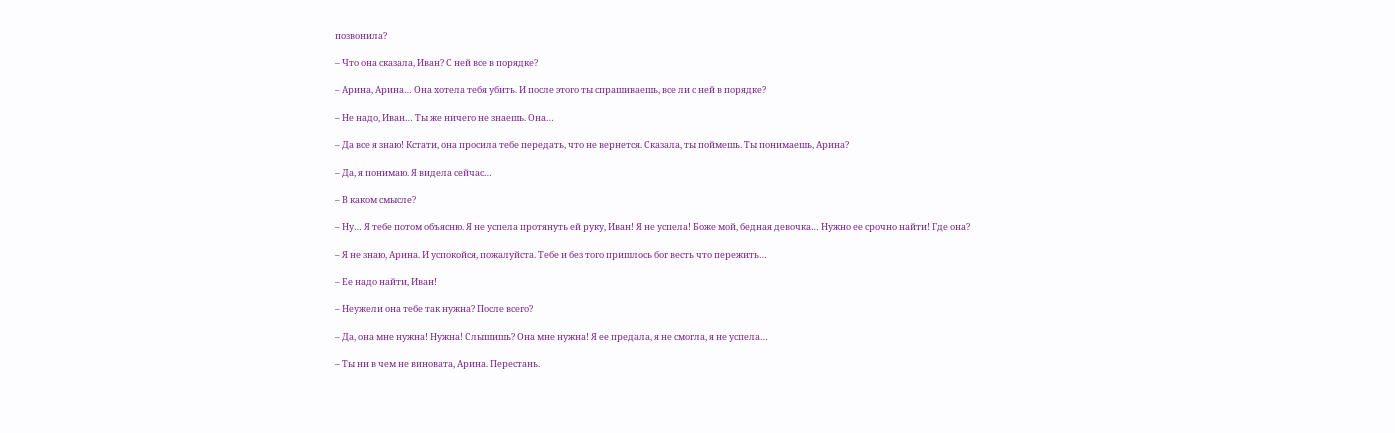позвонила?

– Что она сказала, Иван? С ней все в порядке?

– Арина, Арина… Она хотела тебя убить. И после этого ты спрашиваешь, все ли с ней в порядке?

– Не надо, Иван… Ты же ничего не знаешь. Она…

– Да все я знаю! Кстати, она просила тебе передать, что не вернется. Сказала, ты поймешь. Ты понимаешь, Арина?

– Да, я понимаю. Я видела сейчас…

– В каком смысле?

– Ну… Я тебе потом объясню. Я не успела протянуть ей руку, Иван! Я не успела! Боже мой, бедная девочка… Нужно ее срочно найти! Где она?

– Я не знаю, Арина. И успокойся, пожалуйста. Тебе и без того пришлось бог весть что пережить…

– Ее надо найти, Иван!

– Неужели она тебе так нужна? После всего?

– Да, она мне нужна! Нужна! Слышишь? Она мне нужна! Я ее предала, я не смогла, я не успела…

– Ты ни в чем не виновата, Арина. Перестань.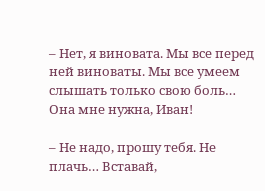– Нет, я виновата. Мы все перед ней виноваты. Мы все умеем слышать только свою боль… Она мне нужна, Иван!

– Не надо, прошу тебя. Не плачь… Вставай,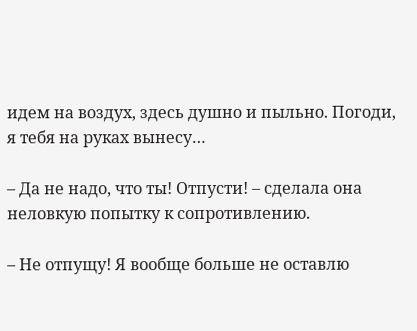идем на воздух, здесь душно и пыльно. Погоди, я тебя на руках вынесу…

– Да не надо, что ты! Отпусти! – сделала она неловкую попытку к сопротивлению.

– Не отпущу! Я вообще больше не оставлю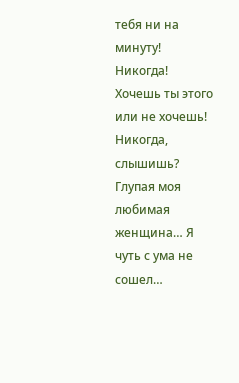тебя ни на минуту! Никогда! Хочешь ты этого или не хочешь! Никогда, слышишь? Глупая моя любимая женщина… Я чуть с ума не сошел…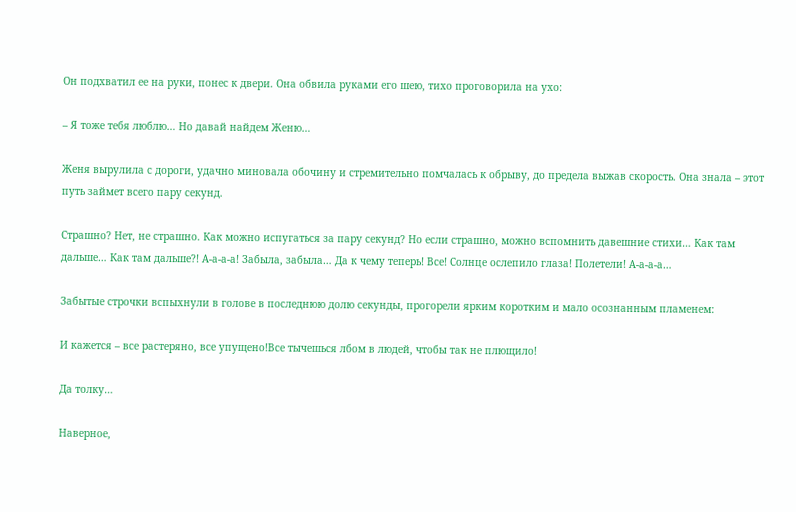Он подхватил ее на руки, понес к двери. Она обвила руками его шею, тихо проговорила на ухо:

– Я тоже тебя люблю… Но давай найдем Женю…

Женя вырулила с дороги, удачно миновала обочину и стремительно помчалась к обрыву, до предела выжав скорость. Она знала – этот путь займет всего пару секунд.

Страшно? Нет, не страшно. Как можно испугаться за пару секунд? Но если страшно, можно вспомнить давешние стихи… Как там дальше… Как там дальше?! А-а-а-а! Забыла, забыла… Да к чему теперь! Все! Солнце ослепило глаза! Полетели! А-а-а-а…

Забытые строчки вспыхнули в голове в последнюю долю секунды, прогорели ярким коротким и мало осознанным пламенем:

И кажется – все растеряно, все упущено!Все тычешься лбом в людей, чтобы так не плющило!

Да толку…

Наверное,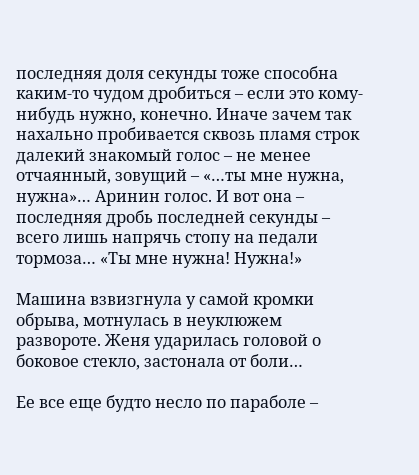последняя доля секунды тоже способна каким-то чудом дробиться – если это кому-нибудь нужно, конечно. Иначе зачем так нахально пробивается сквозь пламя строк далекий знакомый голос – не менее отчаянный, зовущий – «…ты мне нужна, нужна»… Аринин голос. И вот она – последняя дробь последней секунды – всего лишь напрячь стопу на педали тормоза… «Ты мне нужна! Нужна!»

Машина взвизгнула у самой кромки обрыва, мотнулась в неуклюжем развороте. Женя ударилась головой о боковое стекло, застонала от боли…

Ее все еще будто несло по параболе –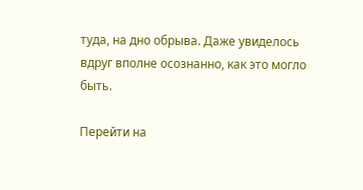туда, на дно обрыва. Даже увиделось вдруг вполне осознанно, как это могло быть.

Перейти на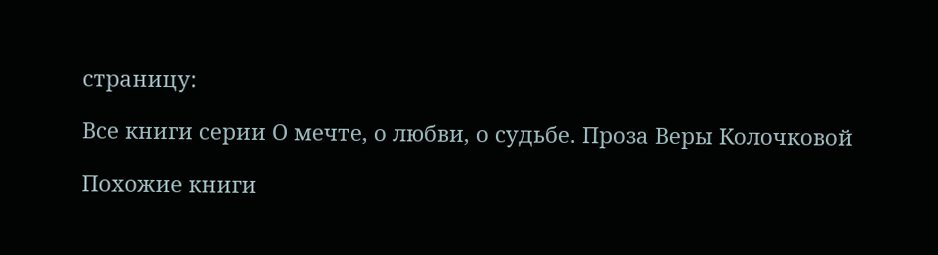страницу:

Все книги серии О мечте, о любви, о судьбе. Проза Веры Колочковой

Похожие книги